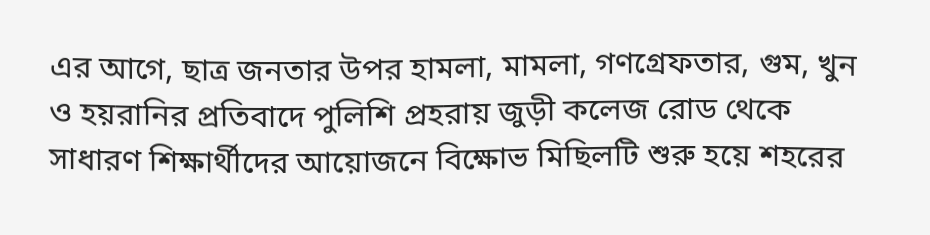এর আগে, ছাত্র জনতার উপর হামলা, মামলা, গণগ্রেফতার, গুম, খুন ও হয়রানির প্রতিবাদে পুলিশি প্রহরায় জুড়ী কলেজ রোড থেকে সাধারণ শিক্ষার্থীদের আয়োজনে বিক্ষোভ মিছিলটি শুরু হয়ে শহরের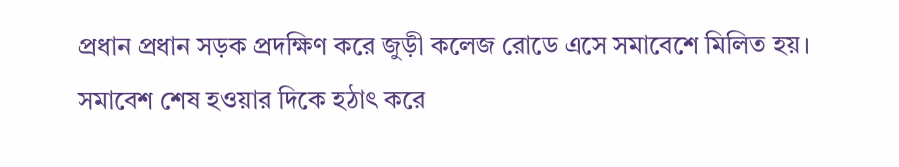প্রধান প্রধান সড়ক প্রদক্ষিণ করে জুড়ী কলেজ রোডে এসে সমাবেশে মিলিত হয়।
সমাবেশ শেষ হওয়ার দিকে হঠাৎ করে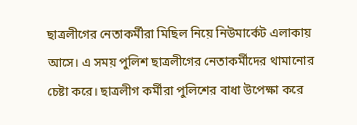ছাত্রলীগের নেতাকর্মীরা মিছিল নিয়ে নিউমার্কেট এলাকায় আসে। এ সময় পুলিশ ছাত্রলীগের নেতাকর্মীদের থামানোর চেষ্টা করে। ছাত্রলীগ কর্মীরা পুলিশের বাধা উপেক্ষা করে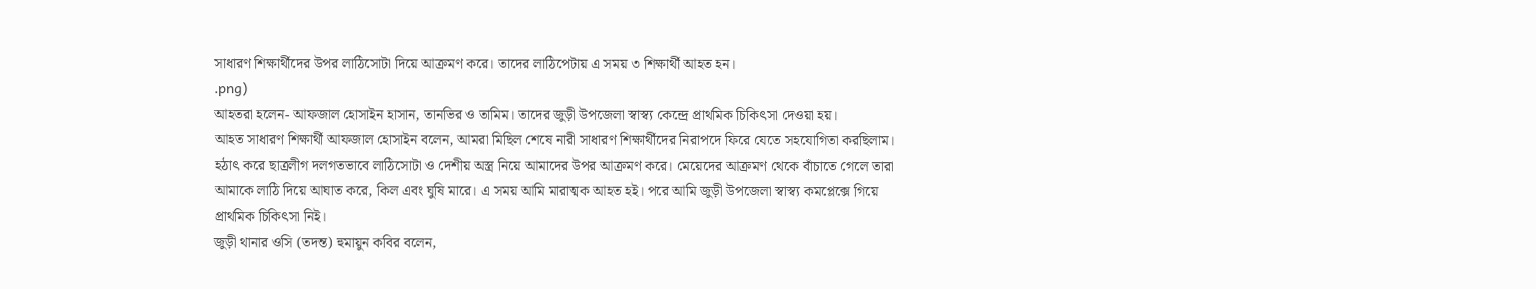সাধারণ শিক্ষার্থীদের উপর লাঠিসোটা দিয়ে আক্রমণ করে। তাদের লাঠিপেটায় এ সময় ৩ শিক্ষার্থী আহত হন।
.png)
আহতরা হলেন- আফজাল হোসাইন হাসান, তানভির ও তামিম। তাদের জুড়ী উপজেলা স্বাস্ব্য কেন্দ্রে প্রাথমিক চিকিৎসা দেওয়া হয়।
আহত সাধারণ শিক্ষার্থী আফজাল হোসাইন বলেন, আমরা মিছিল শেষে নারী সাধারণ শিক্ষার্থীদের নিরাপদে ফিরে যেতে সহযোগিতা করছিলাম। হঠাৎ করে ছাত্রলীগ দলগতভাবে লাঠিসোটা ও দেশীয় অস্ত্র নিয়ে আমাদের উপর আক্রমণ করে। মেয়েদের আক্রমণ থেকে বাঁচাতে গেলে তারা আমাকে লাঠি দিয়ে আঘাত করে, কিল এবং ঘুষি মারে। এ সময় আমি মারাত্মক আহত হই। পরে আমি জুড়ী উপজেলা স্বাস্ব্য কমপ্লেক্সে গিয়ে প্রাথমিক চিকিৎসা নিই।
জুড়ী থানার ওসি (তদন্ত) হুমায়ুন কবির বলেন,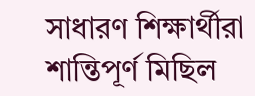সাধারণ শিক্ষার্থীরা শান্তিপূর্ণ মিছিল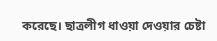করেছে। ছাত্রলীগ ধাওয়া দেওয়ার চেষ্টা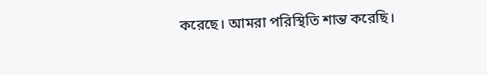করেছে। আমরা পরিস্থিতি শান্ত করেছি।